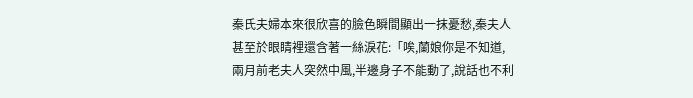秦氏夫婦本來很欣喜的臉色瞬間顯出一抹憂愁,秦夫人甚至於眼睛裡還含著一絲淚花:「唉,蘭娘你是不知道,兩月前老夫人突然中風,半邊身子不能動了,說話也不利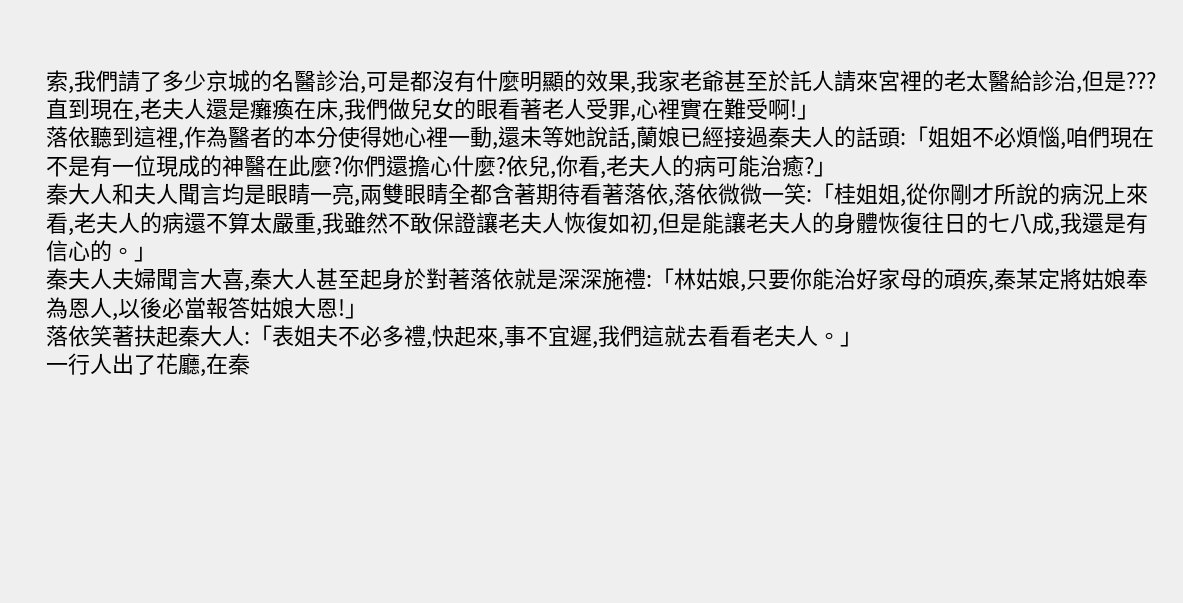索,我們請了多少京城的名醫診治,可是都沒有什麼明顯的效果,我家老爺甚至於託人請來宮裡的老太醫給診治,但是???直到現在,老夫人還是癱瘓在床,我們做兒女的眼看著老人受罪,心裡實在難受啊!」
落依聽到這裡,作為醫者的本分使得她心裡一動,還未等她說話,蘭娘已經接過秦夫人的話頭:「姐姐不必煩惱,咱們現在不是有一位現成的神醫在此麼?你們還擔心什麼?依兒,你看,老夫人的病可能治癒?」
秦大人和夫人聞言均是眼睛一亮,兩雙眼睛全都含著期待看著落依,落依微微一笑:「桂姐姐,從你剛才所說的病況上來看,老夫人的病還不算太嚴重,我雖然不敢保證讓老夫人恢復如初,但是能讓老夫人的身體恢復往日的七八成,我還是有信心的。」
秦夫人夫婦聞言大喜,秦大人甚至起身於對著落依就是深深施禮:「林姑娘,只要你能治好家母的頑疾,秦某定將姑娘奉為恩人,以後必當報答姑娘大恩!」
落依笑著扶起秦大人:「表姐夫不必多禮,快起來,事不宜遲,我們這就去看看老夫人。」
一行人出了花廳,在秦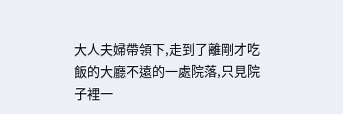大人夫婦帶領下,走到了離剛才吃飯的大廳不遠的一處院落,只見院子裡一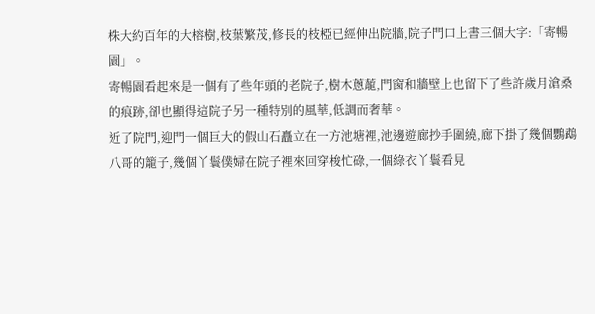株大約百年的大榕樹,枝葉繁茂,修長的枝椏已經伸出院牆,院子門口上書三個大字:「寄暢園」。
寄暢園看起來是一個有了些年頭的老院子,樹木蔥蘢,門窗和牆壁上也留下了些許歲月滄桑的痕跡,卻也顯得這院子另一種特別的風華,低調而奢華。
近了院門,迎門一個巨大的假山石矗立在一方池塘裡,池邊遊廊抄手圍繞,廊下掛了幾個鸚鵡八哥的籠子,幾個丫鬟僕婦在院子裡來回穿梭忙碌,一個綠衣丫鬟看見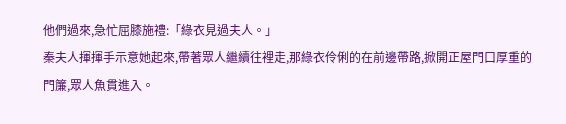他們過來,急忙屈膝施禮:「綠衣見過夫人。」
秦夫人揮揮手示意她起來,帶著眾人繼續往裡走,那綠衣伶俐的在前邊帶路,掀開正屋門口厚重的門簾,眾人魚貫進入。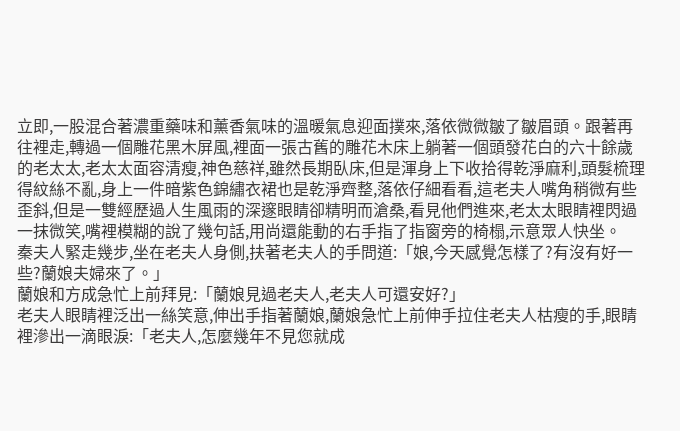立即,一股混合著濃重藥味和薰香氣味的溫暖氣息迎面撲來,落依微微皺了皺眉頭。跟著再往裡走,轉過一個雕花黑木屏風,裡面一張古舊的雕花木床上躺著一個頭發花白的六十餘歲的老太太,老太太面容清瘦,神色慈祥,雖然長期臥床,但是渾身上下收拾得乾淨麻利,頭髮梳理得紋絲不亂,身上一件暗紫色錦繡衣裙也是乾淨齊整,落依仔細看看,這老夫人嘴角稍微有些歪斜,但是一雙經歷過人生風雨的深邃眼睛卻精明而滄桑,看見他們進來,老太太眼睛裡閃過一抹微笑,嘴裡模糊的說了幾句話,用尚還能動的右手指了指窗旁的椅榻,示意眾人快坐。
秦夫人緊走幾步,坐在老夫人身側,扶著老夫人的手問道:「娘,今天感覺怎樣了?有沒有好一些?蘭娘夫婦來了。」
蘭娘和方成急忙上前拜見:「蘭娘見過老夫人,老夫人可還安好?」
老夫人眼睛裡泛出一絲笑意,伸出手指著蘭娘,蘭娘急忙上前伸手拉住老夫人枯瘦的手,眼睛裡滲出一滴眼淚:「老夫人,怎麼幾年不見您就成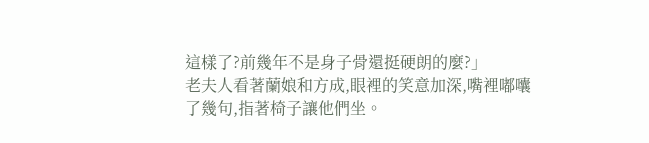這樣了?前幾年不是身子骨還挺硬朗的麼?」
老夫人看著蘭娘和方成,眼裡的笑意加深,嘴裡嘟囔了幾句,指著椅子讓他們坐。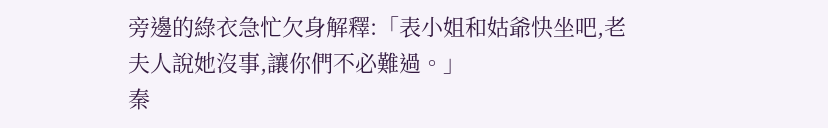旁邊的綠衣急忙欠身解釋:「表小姐和姑爺快坐吧,老夫人說她沒事,讓你們不必難過。」
秦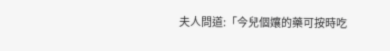夫人問道:「今兒個孃的藥可按時吃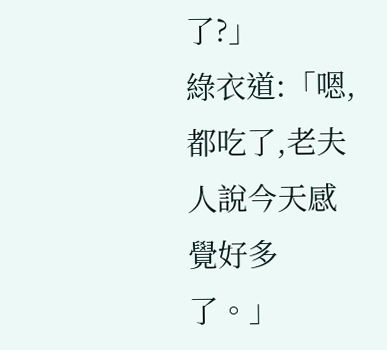了?」
綠衣道:「嗯,都吃了,老夫人說今天感覺好多了。」